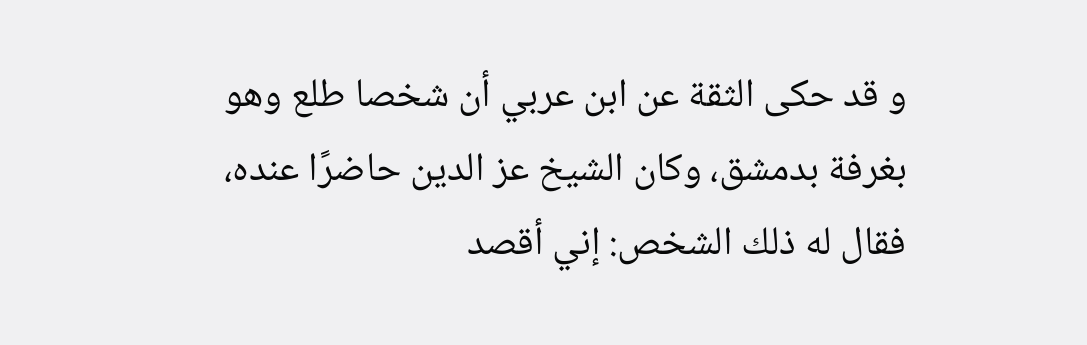و قد حكى الثقة عن ابن عربي أن شخصا طلع وهو بغرفة بدمشق، وكان الشيخ عز الدين حاضرًا عنده، فقال له ذلك الشخص: إني أقصد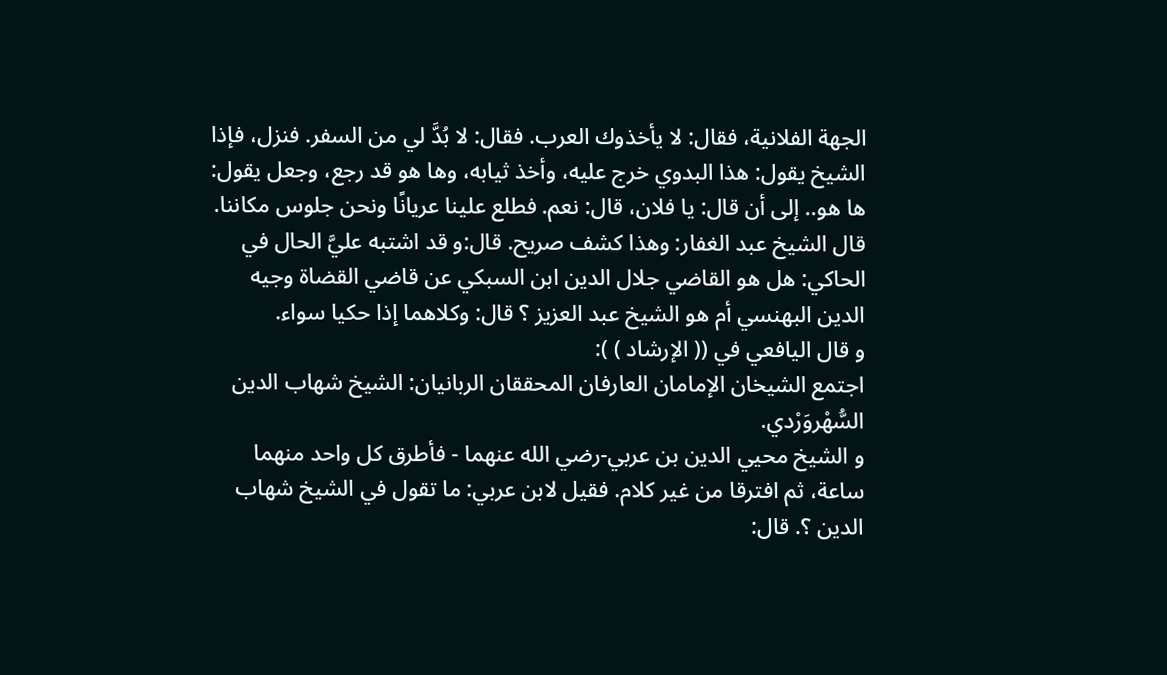الجهة الفلانية، فقال: لا يأخذوك العرب. فقال: لا بُدَّ لي من السفر. فنزل، فإذا الشيخ يقول: هذا البدوي خرج عليه، وأخذ ثيابه، وها هو قد رجع، وجعل يقول: ها هو.. إلى أن قال: يا فلان، قال: نعم. فطلع علينا عريانًا ونحن جلوس مكاننا. قال الشيخ عبد الغفار: وهذا كشف صريح. قال:و قد اشتبه عليَّ الحال في الحاكي: هل هو القاضي جلال الدين ابن السبكي عن قاضي القضاة وجيه الدين البهنسي أم هو الشيخ عبد العزيز ؟ قال: وكلاهما إذا حكيا سواء.
و قال اليافعي في (( الإرشاد ) ):
اجتمع الشيخان الإمامان العارفان المحققان الربانيان: الشيخ شهاب الدين السُّهْروَرْدي.
و الشيخ محيي الدين بن عربي-رضي الله عنهما - فأطرق كل واحد منهما ساعة، ثم افترقا من غير كلام. فقيل لابن عربي: ما تقول في الشيخ شهاب الدين ؟. قال: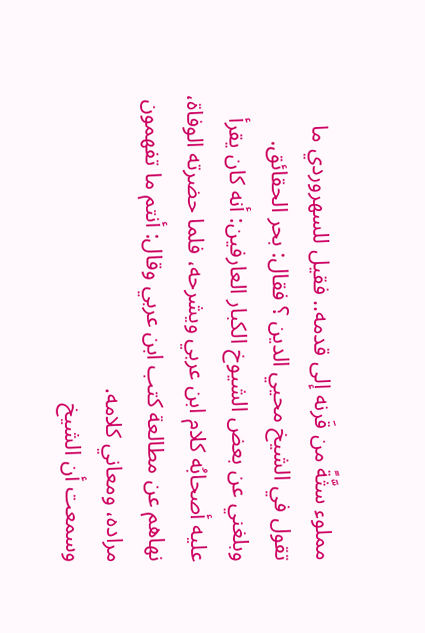مملوء سثَّةً من قَرنه إلى قدمه.. فقيل للسهروردي ما تقول في الشيخ محيي الدين ؟ فقال: بحر الحقائق.
وبلغني عن بعض الشيوخ الكبار العارفين: أنه كان يقرأ عليه أصحابُه كلام ابن عربي ويشرحه، فلما حضرته الوفاة، نهاهم عن مطالعة كتب ابن عربي وقال: أنتم ما تفهمون مراده، ومعاني كلامه.
وسمعت أن الشيخ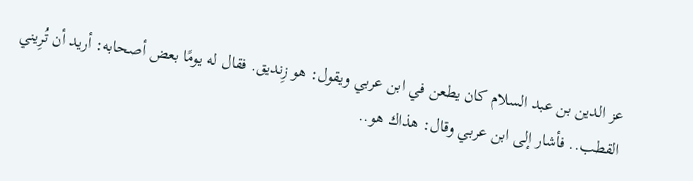عز الدين بن عبد السلام كان يطعن في ابن عربي ويقول: هو زِنديق. فقال له يومًا بعض أصحابه: أريد أن تُرِيني القطب.. فأشار إلى ابن عربي وقال: هذاك هو..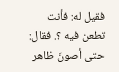فقيل له: فأنت تطعن فيه ؟. فقال: حتى أصونَ ظاهر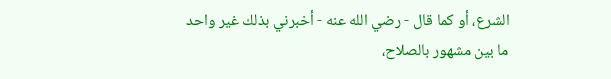الشرع، أو كما قال - رضي الله عنه - أخبرني بذلك غير واحد ما بين مشهور بالصلاح،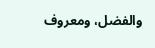والفضل، ومعروف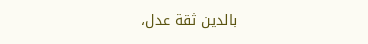بالدين ثقة عدل،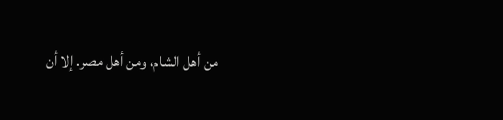من أهل الشام، ومن أهل مصر. إلا أن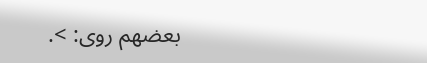بعضهم روى: >.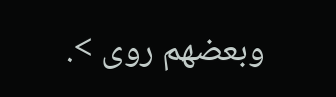وبعضهم روى >.